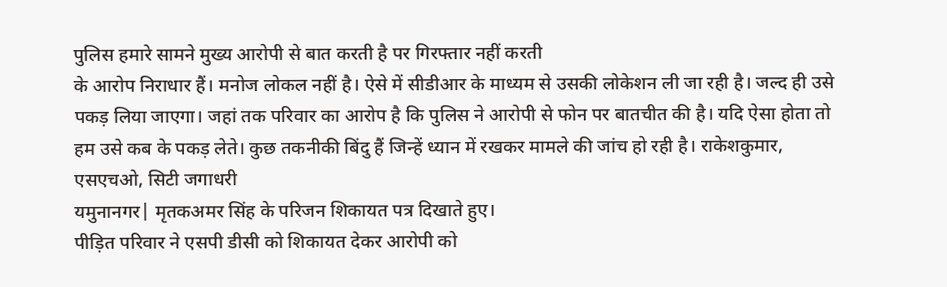पुलिस हमारे सामने मुख्य आरोपी से बात करती है पर गिरफ्तार नहीं करती
के आरोप निराधार हैं। मनोज लोकल नहीं है। ऐसे में सीडीआर के माध्यम से उसकी लोकेशन ली जा रही है। जल्द ही उसे पकड़ लिया जाएगा। जहां तक परिवार का आरोप है कि पुलिस ने आरोपी से फोन पर बातचीत की है। यदि ऐसा होता तो हम उसे कब के पकड़ लेते। कुछ तकनीकी बिंदु हैं जिन्हें ध्यान में रखकर मामले की जांच हो रही है। राकेशकुमार, एसएचओ, सिटी जगाधरी
यमुनानगर| मृतकअमर सिंह के परिजन शिकायत पत्र दिखाते हुए।
पीड़ित परिवार ने एसपी डीसी को शिकायत देकर आरोपी को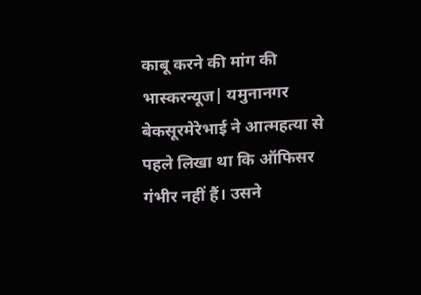काबू करने की मांग की
भास्करन्यूज| यमुनानगर
बेकसूरमेरेभाई ने आत्महत्या से पहले लिखा था कि ऑफिसर गंभीर नहीं हैं। उसने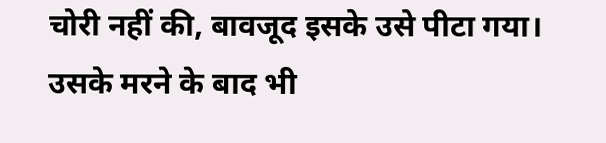चोरी नहीं की, बावजूद इसके उसे पीटा गया। उसके मरने के बाद भी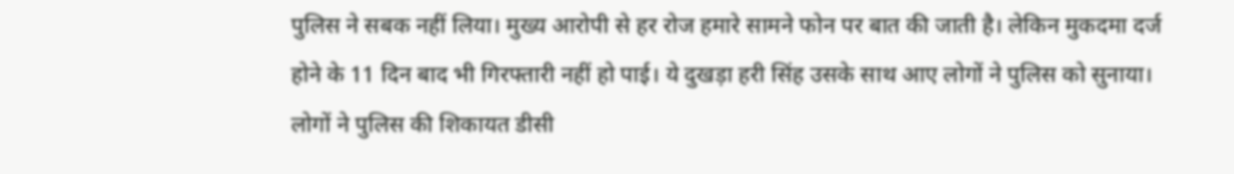पुलिस ने सबक नहीं लिया। मुख्य आरोपी से हर रोज हमारे सामने फोन पर बात की जाती है। लेकिन मुकदमा दर्ज होने के 11 दिन बाद भी गिरफ्तारी नहीं हो पाई। ये दुखड़ा हरी सिंह उसके साथ आए लोगों ने पुलिस को सुनाया। लोगों ने पुलिस की शिकायत डीसी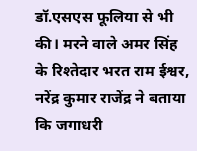डॉ.एसएस फूलिया से भी की। मरने वाले अमर सिंह के रिश्तेदार भरत राम ईश्वर, नरेंद्र कुमार राजेंद्र ने बताया कि जगाधरी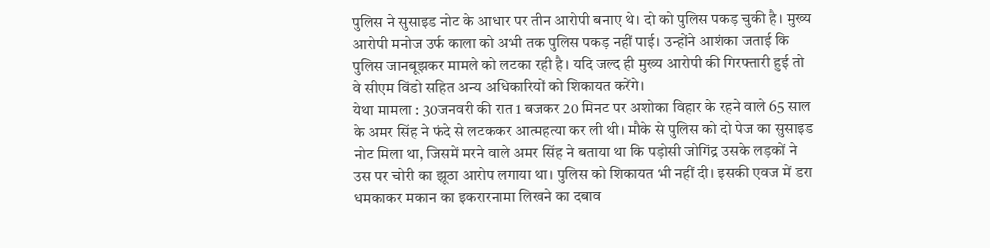पुलिस ने सुसाइड नोट के आधार पर तीन आरोपी बनाए थे। दो को पुलिस पकड़ चुकी है। मुख्य आरोपी मनोज उर्फ काला को अभी तक पुलिस पकड़ नहीं पाई। उन्होंने आशंका जताई कि पुलिस जानबूझकर मामले को लटका रही है। यदि जल्द ही मुख्य आरोपी की गिरफ्तारी हुई तो वे सीएम विंडो सहित अन्य अधिकारियों को शिकायत करेंगे।
येथा मामला : 30जनवरी की रात 1 बजकर 20 मिनट पर अशोका विहार के रहने वाले 65 साल के अमर सिंह ने फंदे से लटककर आत्महत्या कर ली थी। मौके से पुलिस को दो पेज का सुसाइड नोट मिला था, जिसमें मरने वाले अमर सिंह ने बताया था कि पड़ोसी जोगिंद्र उसके लड़कों ने उस पर चोरी का झूठा आरोप लगाया था। पुलिस को शिकायत भी नहीं दी। इसकी एवज में डरा धमकाकर मकान का इकरारनामा लिखने का दबाव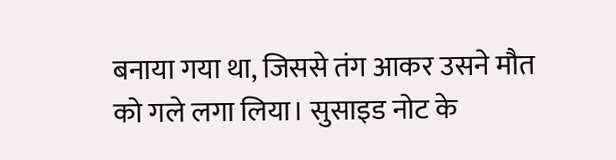बनाया गया था, जिससे तंग आकर उसने मौत को गले लगा लिया। सुसाइड नोट के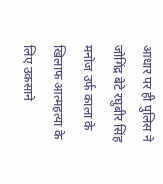आधार पर ही पुलिस ने जोगिंद्र बेटे रघुबीर सिंह मनोज उर्फ काला के खिलाफ आत्महत्या के लिए उकसाने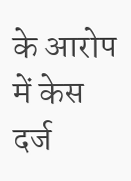के आरोप में केस दर्ज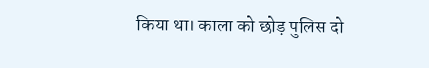किया था। काला को छोड़ पुलिस दो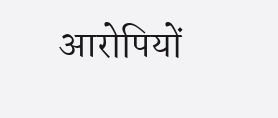आरोपियों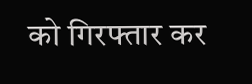को गिरफ्तार कर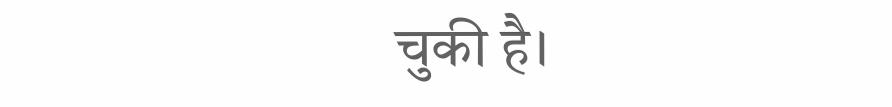चुकी है।